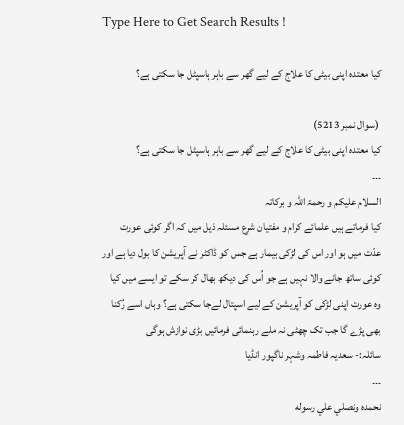Type Here to Get Search Results !

کیا معتدہ اپنی بیٹی کا علاج کے لیے گھر سے باہر ہاسپٹل جا سکتی ہے؟

 (سوال نمبر 5213)
کیا معتدہ اپنی بیٹی کا علاج کے لیے گھر سے باہر ہاسپٹل جا سکتی ہے؟
۔۔۔
السلام علیکم و رحمۃ اللہ و برکاتہ
کیا فرماتے ہیں علمائے کرام و مفتیان شرع مسئلہ ذیل میں کہ اگر کوئی عورت عدّت میں ہو اور اس کی لڑکی بیمار ہے جس کو ڈاکٹر نے آپریشن کا بول دیا ہے اور کوئی ساتھ جانے والا نہیں ہے جو اُس کی دیکھ بھال کر سکے تو ایسے میں کیا وہ عورت اپنی لڑکی کو آپریشن کے لیے اسپتال لےجا سکتی ہے؟ وہاں اسے رُکنا بھی پڑے گا جب تک چھٹی نہ ملے رہنمائی فرمائیں بڑی نوازش ہوگی
سائلہ:- سعدیہ فاطمہ وشہر ناگپور انڈیا
۔۔۔
نحمده ونصلي علي رسوله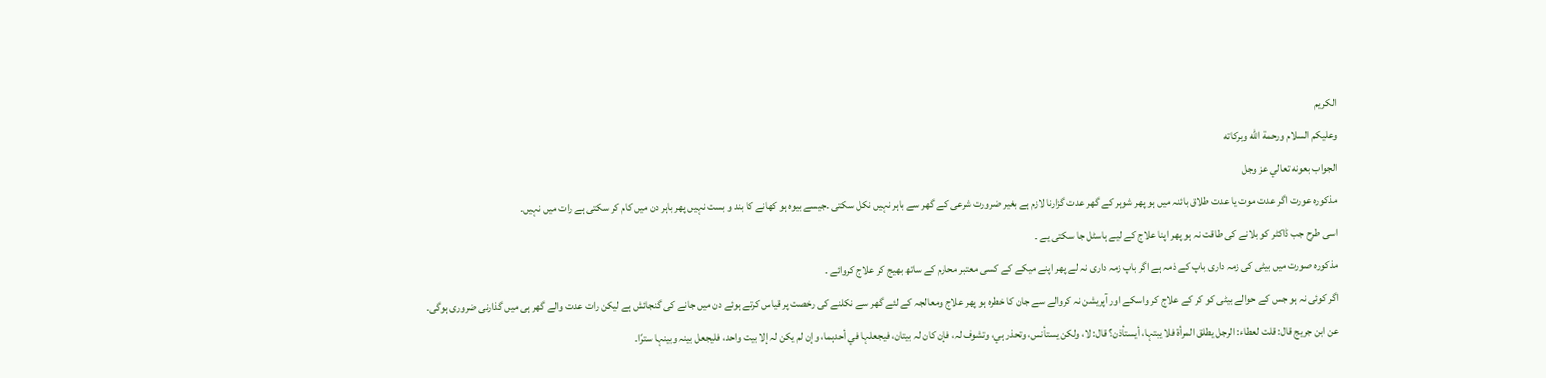الكريم
وعلیکم السلام ورحمة الله وبركاته
الجواب بعونه تعالي عز وجل
مذکورہ عورت اگر عدت موت یا عدت طلاق بائنہ میں ہو پھر شوہر کے گھر عدت گزارنا لازم ہے بغیر ضرورت شرعی کے گھر سے باہر نہیں نکل سکتی ۔جیسے بیوہ ہو کھانے کا بند و بست نہیں پھر باہر دن میں کام کر سکتی ہے رات میں نہیں۔
اسی طرح جب ڈاکٹر کو بلانے کی طاقت نہ ہو پھر اپنا علاج کے لیے ہاسٹل جا سکتی یے ۔
مذکورہ صورت میں بیٹی کی زمہ داری باپ کے ذمہ ہے اگر باپ زمہ داری نہ لے پھر اپنے میکے کے کسی معتبر محارم کے ساتھ بھیج کر علاج کروائے ۔
اگر کوئی نہ ہو جس کے حوالے بیٹی کو کر کے علاج کر واسکے اور آپریشن نہ کروالے سے جان کا خطرہ ہو پھر علاج ومعالجہ کے لئے گھر سے نکلنے کی رخصت پر قیاس کرتے ہوئے دن میں جانے کی گنجائش ہے لیکن رات عدت والے گھر ہی میں گذارنی ضروری ہوگی۔
عن ابن جریج قال: قلت لعطاء: الرجل یطلق المرأۃ فلا یبتہا، أیستأذن؟ قال: لا، ولکن یستأنس، وتحذر ہي، وتشوف لہ، فإن کان لہ بیتان، فیجعلہا في أحدہما، وإن لم یکن لہ إلا بیت واحد، فلیجعل بینہ وبینہا سترًا۔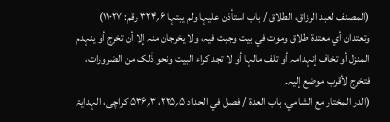(المصنف لعبد الرزاق، الطلاق / باب استأذن علیہا ولم یبتہا ۶؍۳۲۴ رقم: ۱۱۰۲۷)
وتعتدان أي معتدۃ طلاق وموت في بیت وجبت فیہ، ولا یخرجان منہ إلا أن تخرج أو ینہدم المنزل أو تخاف إنہدامہ أو تلف مالہا أو لا تجد کراء البیت ونحو ذٰلک من الضرورات، فتخرج لأقرب موضع إلیہ۔
(الدر المختار مع الشامي، باب العدۃ / فصل في الحداد ۵؍۲۲۵، ۳؍۵۳۶ کراچی، الہدایۃ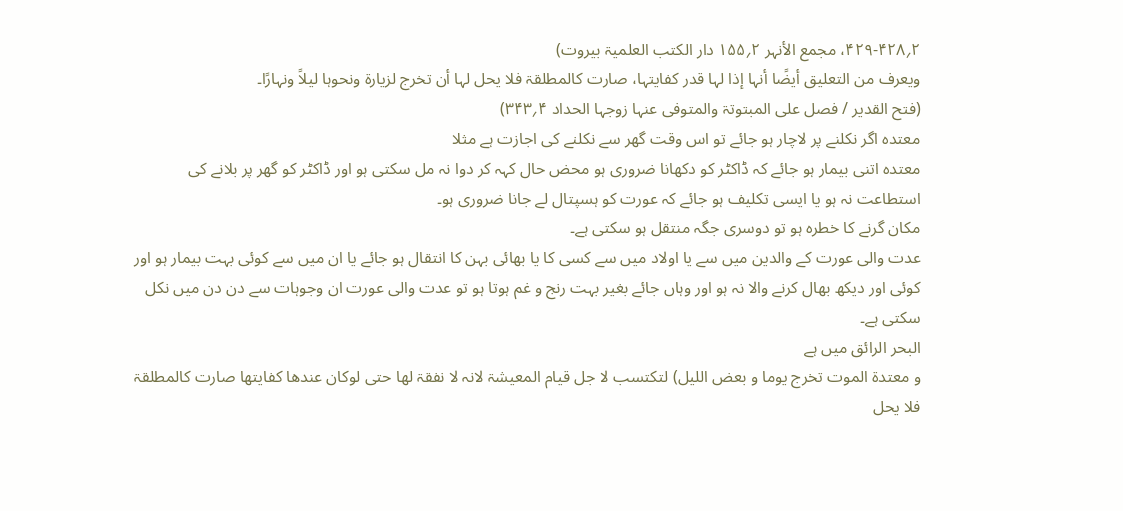۲؍۴۲۸-۴۲۹، مجمع الأنہر ۲؍۱۵۵ دار الکتب العلمیۃ بیروت)
ویعرف من التعلیق أیضًا أنہا إذا لہا قدر کفایتہا، صارت کالمطلقۃ فلا یحل لہا أن تخرج لزیارۃ ونحوہا لیلاً ونہارًا۔
(فتح القدیر / فصل علی المبتوتۃ والمتوفی عنہا زوجہا الحداد ۴؍۳۴۳)
معتدہ اگر نکلنے پر لاچار ہو جائے تو اس وقت گھر سے نکلنے کی اجازت ہے مثلا
معتدہ اتنی بیمار ہو جائے کہ ڈاکٹر کو دکھانا ضروری ہو محض حال کہہ کر دوا نہ مل سکتی ہو اور ڈاکٹر کو گھر پر بلانے کی استطاعت نہ ہو یا ایسی تکلیف ہو جائے کہ عورت کو ہسپتال لے جانا ضروری ہو۔
مکان گرنے کا خطرہ ہو تو دوسری جگہ منتقل ہو سکتی ہے۔
عدت والی عورت کے والدین میں سے یا اولاد میں سے کسی کا یا بھائی بہن کا انتقال ہو جائے یا ان میں سے کوئی بہت بیمار ہو اور کوئی اور دیکھ بھال کرنے والا نہ ہو اور وہاں جائے بغیر بہت رنج و غم ہوتا ہو تو عدت والی عورت ان وجوہات سے دن دن میں نکل سکتی ہے۔
البحر الرائق میں ہے
و معتدۃ الموت تخرج یوما و بعض اللیل) لتکتسب لا جل قیام المعیشۃ لانہ لا نفقۃ لھا حتی لوکان عندھا کفایتھا صارت کالمطلقۃ فلا یحل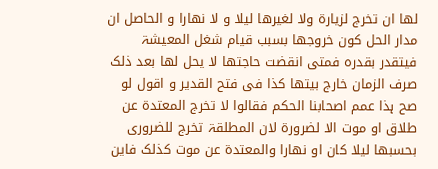لھا ان تخرج لزیارۃ ولا لغیرھا لیلا و لا نھارا و الحاصل ان مدار الحل کون خروجھا بسبب قیام شغل المعیشۃ فیتقدر بقدرہ فمتی انقضت حاجتھا لا یحل لھا بعد ذلک صرف الزمان خارج بیتھا کذا فی فتح القدیر و اقول لو صح ہذا عمم اصحابنا الحکم فقالوا لا تخرج المعتدۃ عن طلاق او موت الا لضرورۃ لان المطلقۃ تخرج للضروری بحسبھا لیلا کان او نھارا والمعتدۃ عن موت کذلک فاین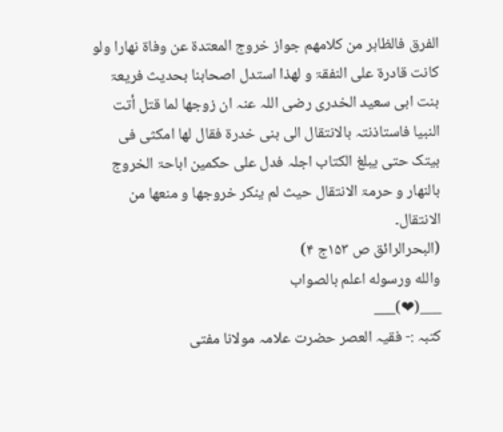الفرق فالظاہر من کلامھم جواز خروج المعتدۃ عن وفاۃ نھارا ولو کانت قادرۃ علی النفقۃ و لھذا استدل اصحابنا بحدیث فریعۃ بنت ابی سعید الخدری رضی اللہ عنہ ان زوجھا لما قتل أتت النبیا فاستاذنتہ بالانتقال الی بنی خدرۃ فقال لھا امکثی فی بیتک حتی یبلغ الکتاب اجلہ فدل علی حکمین اباحۃ الخروج بالنھار و حرمۃ الانتقال حیث لم ینکر خروجھا و منعھا من الانتقال۔
(البحرالرائق ص ۱۵۳ج ۴)
والله ورسوله اعلم بالصواب
___(❤)___
کتبہ :- فقیہ العصر حضرت علامہ مولانا مفتی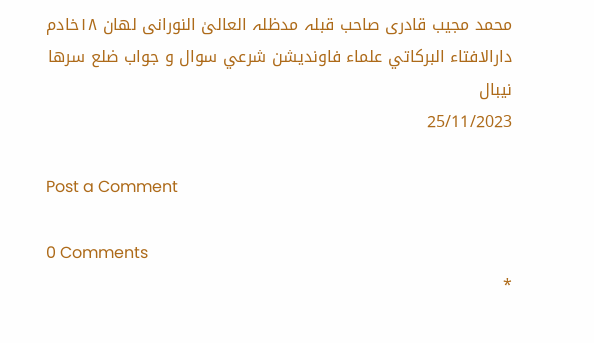محمد مجيب قادری صاحب قبلہ مدظلہ العالیٰ النورانی لهان ١٨خادم دارالافتاء البركاتي علماء فاونديشن شرعي سوال و جواب ضلع سرها نيبال
25/11/2023

Post a Comment

0 Comments
*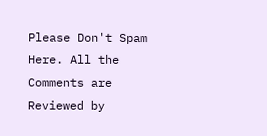Please Don't Spam Here. All the Comments are Reviewed by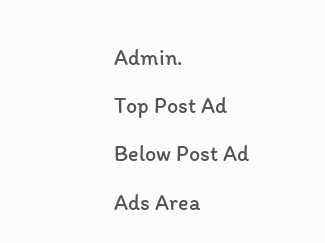Admin.

Top Post Ad

Below Post Ad

Ads Area